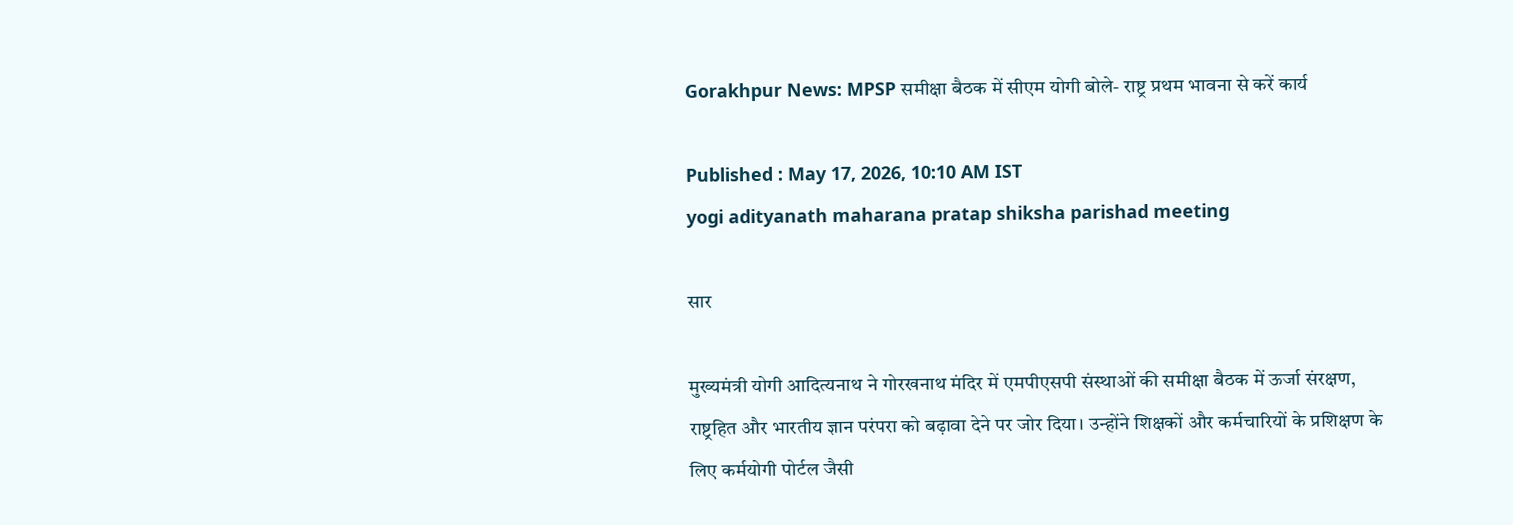Gorakhpur News: MPSP समीक्षा बैठक में सीएम योगी बोले- राष्ट्र प्रथम भावना से करें कार्य

Published : May 17, 2026, 10:10 AM IST
yogi adityanath maharana pratap shiksha parishad meeting

सार

मुख्यमंत्री योगी आदित्यनाथ ने गोरखनाथ मंदिर में एमपीएसपी संस्थाओं की समीक्षा बैठक में ऊर्जा संरक्षण, राष्ट्रहित और भारतीय ज्ञान परंपरा को बढ़ावा देने पर जोर दिया। उन्होंने शिक्षकों और कर्मचारियों के प्रशिक्षण के लिए कर्मयोगी पोर्टल जैसी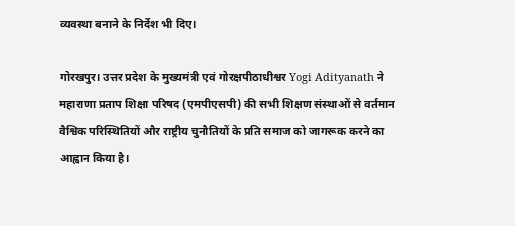व्यवस्था बनाने के निर्देश भी दिए।

गोरखपुर। उत्तर प्रदेश के मुख्यमंत्री एवं गोरक्षपीठाधीश्वर Yogi Adityanath ने महाराणा प्रताप शिक्षा परिषद (एमपीएसपी) की सभी शिक्षण संस्थाओं से वर्तमान वैश्विक परिस्थितियों और राष्ट्रीय चुनौतियों के प्रति समाज को जागरूक करने का आह्वान किया है।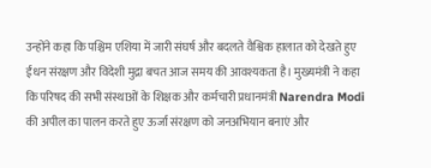उन्होंने कहा कि पश्चिम एशिया में जारी संघर्ष और बदलते वैश्विक हालात को देखते हुए ईंधन संरक्षण और विदेशी मुद्रा बचत आज समय की आवश्यकता है। मुख्यमंत्री ने कहा कि परिषद की सभी संस्थाओं के शिक्षक और कर्मचारी प्रधानमंत्री Narendra Modi की अपील का पालन करते हुए ऊर्जा संरक्षण को जनअभियान बनाएं और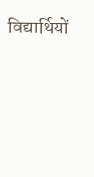विद्यार्थियों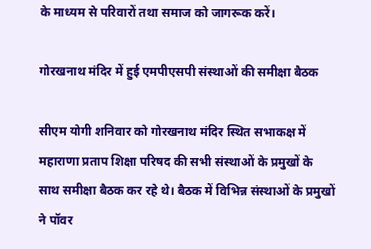के माध्यम से परिवारों तथा समाज को जागरूक करें।

गोरखनाथ मंदिर में हुई एमपीएसपी संस्थाओं की समीक्षा बैठक

सीएम योगी शनिवार को गोरखनाथ मंदिर स्थित सभाकक्ष में महाराणा प्रताप शिक्षा परिषद की सभी संस्थाओं के प्रमुखों के साथ समीक्षा बैठक कर रहे थे। बैठक में विभिन्न संस्थाओं के प्रमुखों ने पॉवर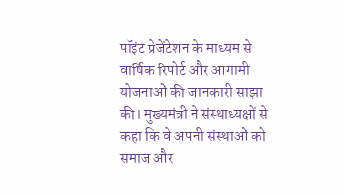पॉइंट प्रेजेंटेशन के माध्यम से वार्षिक रिपोर्ट और आगामी योजनाओं की जानकारी साझा की। मुख्यमंत्री ने संस्थाध्यक्षों से कहा कि वे अपनी संस्थाओं को समाज और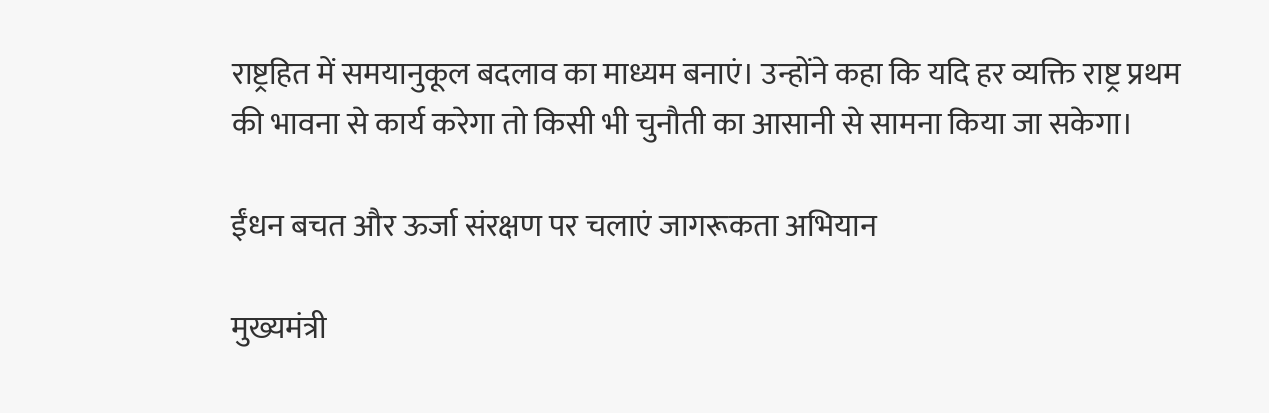राष्ट्रहित में समयानुकूल बदलाव का माध्यम बनाएं। उन्होंने कहा कि यदि हर व्यक्ति राष्ट्र प्रथम की भावना से कार्य करेगा तो किसी भी चुनौती का आसानी से सामना किया जा सकेगा।

ईंधन बचत और ऊर्जा संरक्षण पर चलाएं जागरूकता अभियान

मुख्यमंत्री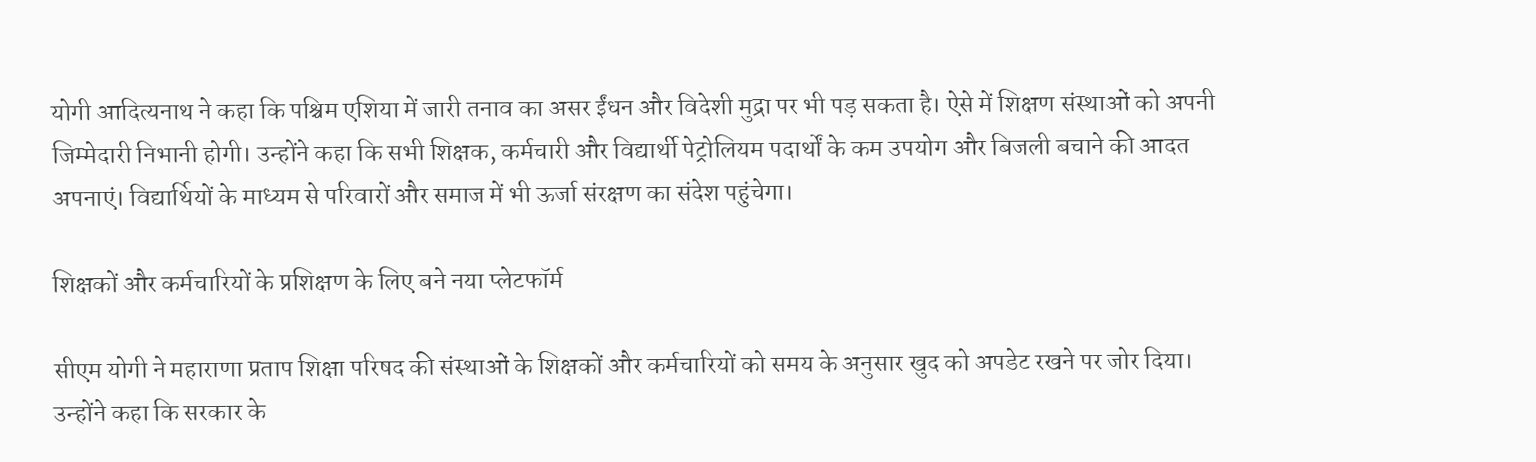योगी आदित्यनाथ ने कहा कि पश्चिम एशिया में जारी तनाव का असर ईंधन और विदेशी मुद्रा पर भी पड़ सकता है। ऐसे में शिक्षण संस्थाओं को अपनी जिम्मेदारी निभानी होगी। उन्होंने कहा कि सभी शिक्षक, कर्मचारी और विद्यार्थी पेट्रोलियम पदार्थों के कम उपयोग और बिजली बचाने की आदत अपनाएं। विद्यार्थियों के माध्यम से परिवारों और समाज में भी ऊर्जा संरक्षण का संदेश पहुंचेगा।

शिक्षकों और कर्मचारियों के प्रशिक्षण के लिए बने नया प्लेटफॉर्म

सीएम योगी ने महाराणा प्रताप शिक्षा परिषद की संस्थाओं के शिक्षकों और कर्मचारियों को समय के अनुसार खुद को अपडेट रखने पर जोर दिया। उन्होंने कहा कि सरकार के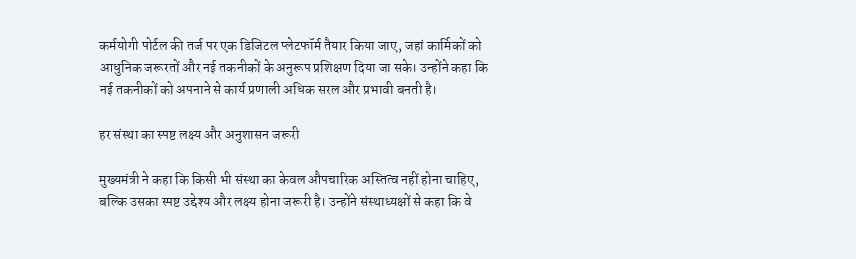कर्मयोगी पोर्टल की तर्ज पर एक डिजिटल प्लेटफॉर्म तैयार किया जाए, जहां कार्मिकों को आधुनिक जरूरतों और नई तकनीकों के अनुरूप प्रशिक्षण दिया जा सके। उन्होंने कहा कि नई तकनीकों को अपनाने से कार्य प्रणाली अधिक सरल और प्रभावी बनती है।

हर संस्था का स्पष्ट लक्ष्य और अनुशासन जरूरी

मुख्यमंत्री ने कहा कि किसी भी संस्था का केवल औपचारिक अस्तित्व नहीं होना चाहिए, बल्कि उसका स्पष्ट उद्देश्य और लक्ष्य होना जरूरी है। उन्होंने संस्थाध्यक्षों से कहा कि वे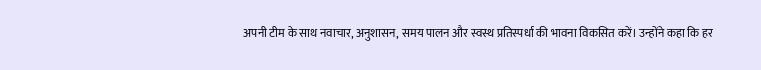अपनी टीम के साथ नवाचार, अनुशासन, समय पालन और स्वस्थ प्रतिस्पर्धा की भावना विकसित करें। उन्होंने कहा कि हर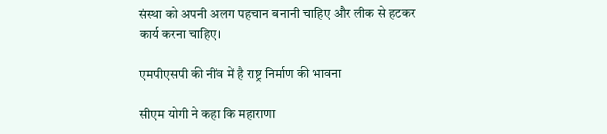संस्था को अपनी अलग पहचान बनानी चाहिए और लीक से हटकर कार्य करना चाहिए।

एमपीएसपी की नींव में है राष्ट्र निर्माण की भावना

सीएम योगी ने कहा कि महाराणा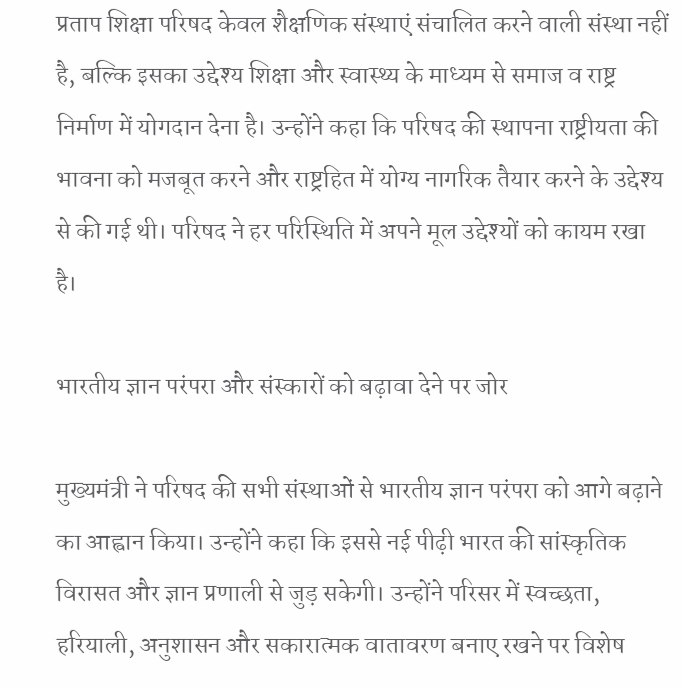प्रताप शिक्षा परिषद केवल शैक्षणिक संस्थाएं संचालित करने वाली संस्था नहीं है, बल्कि इसका उद्देश्य शिक्षा और स्वास्थ्य के माध्यम से समाज व राष्ट्र निर्माण में योगदान देना है। उन्होंने कहा कि परिषद की स्थापना राष्ट्रीयता की भावना को मजबूत करने और राष्ट्रहित में योग्य नागरिक तैयार करने के उद्देश्य से की गई थी। परिषद ने हर परिस्थिति में अपने मूल उद्देश्यों को कायम रखा है।

भारतीय ज्ञान परंपरा और संस्कारों को बढ़ावा देने पर जोर

मुख्यमंत्री ने परिषद की सभी संस्थाओं से भारतीय ज्ञान परंपरा को आगे बढ़ाने का आह्वान किया। उन्होंने कहा कि इससे नई पीढ़ी भारत की सांस्कृतिक विरासत और ज्ञान प्रणाली से जुड़ सकेगी। उन्होंने परिसर में स्वच्छता, हरियाली, अनुशासन और सकारात्मक वातावरण बनाए रखने पर विशेष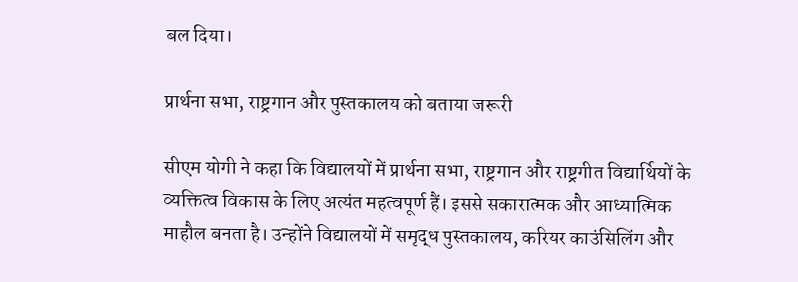बल दिया।

प्रार्थना सभा, राष्ट्रगान और पुस्तकालय को बताया जरूरी

सीएम योगी ने कहा कि विद्यालयों में प्रार्थना सभा, राष्ट्रगान और राष्ट्रगीत विद्यार्थियों के व्यक्तित्व विकास के लिए अत्यंत महत्वपूर्ण हैं। इससे सकारात्मक और आध्यात्मिक माहौल बनता है। उन्होंने विद्यालयों में समृद्ध पुस्तकालय, करियर काउंसिलिंग और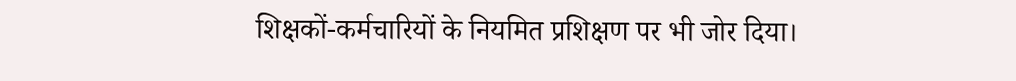शिक्षकों-कर्मचारियों के नियमित प्रशिक्षण पर भी जोर दिया।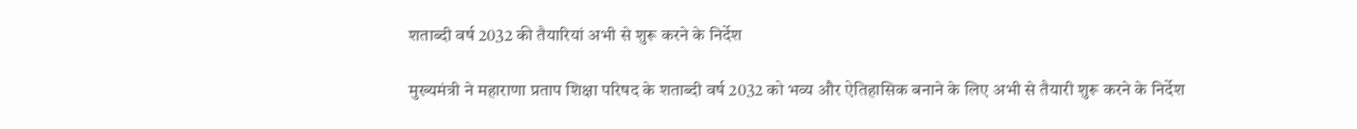शताब्दी वर्ष 2032 की तैयारियां अभी से शुरू करने के निर्देश

मुख्यमंत्री ने महाराणा प्रताप शिक्षा परिषद के शताब्दी वर्ष 2032 को भव्य और ऐतिहासिक बनाने के लिए अभी से तैयारी शुरू करने के निर्देश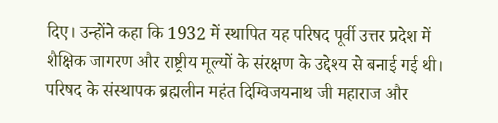दिए। उन्होंने कहा कि 1932 में स्थापित यह परिषद पूर्वी उत्तर प्रदेश में शैक्षिक जागरण और राष्ट्रीय मूल्यों के संरक्षण के उद्देश्य से बनाई गई थी। परिषद के संस्थापक ब्रह्मलीन महंत दिग्विजयनाथ जी महाराज और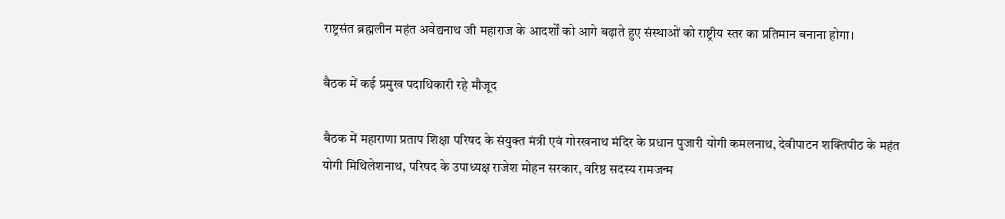राष्ट्रसंत ब्रह्मलीन महंत अवेद्यनाथ जी महाराज के आदर्शों को आगे बढ़ाते हुए संस्थाओं को राष्ट्रीय स्तर का प्रतिमान बनाना होगा।

बैठक में कई प्रमुख पदाधिकारी रहे मौजूद

बैठक में महाराणा प्रताप शिक्षा परिषद के संयुक्त मंत्री एवं गोरखनाथ मंदिर के प्रधान पुजारी योगी कमलनाथ, देवीपाटन शक्तिपीठ के महंत योगी मिथिलेशनाथ, परिषद के उपाध्यक्ष राजेश मोहन सरकार, वरिष्ठ सदस्य रामजन्म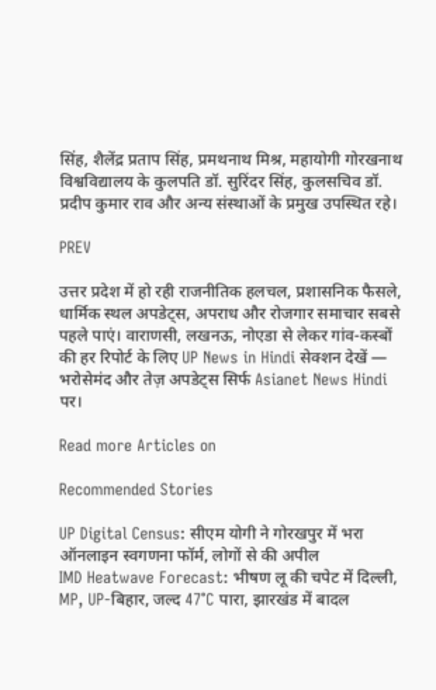सिंह, शैलेंद्र प्रताप सिंह, प्रमथनाथ मिश्र, महायोगी गोरखनाथ विश्वविद्यालय के कुलपति डॉ. सुरिंदर सिंह, कुलसचिव डॉ. प्रदीप कुमार राव और अन्य संस्थाओं के प्रमुख उपस्थित रहे।

PREV

उत्तर प्रदेश में हो रही राजनीतिक हलचल, प्रशासनिक फैसले, धार्मिक स्थल अपडेट्स, अपराध और रोजगार समाचार सबसे पहले पाएं। वाराणसी, लखनऊ, नोएडा से लेकर गांव-कस्बों की हर रिपोर्ट के लिए UP News in Hindi सेक्शन देखें — भरोसेमंद और तेज़ अपडेट्स सिर्फ Asianet News Hindi पर।

Read more Articles on

Recommended Stories

UP Digital Census: सीएम योगी ने गोरखपुर में भरा ऑनलाइन स्वगणना फॉर्म, लोगों से की अपील
IMD Heatwave Forecast: भीषण लू की चपेट में दिल्ली, MP, UP-बिहार, जल्द 47°C पारा, झारखंड में बादल